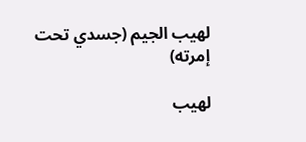لهيب الجيم (جسدي تحت إمرته)

لهيب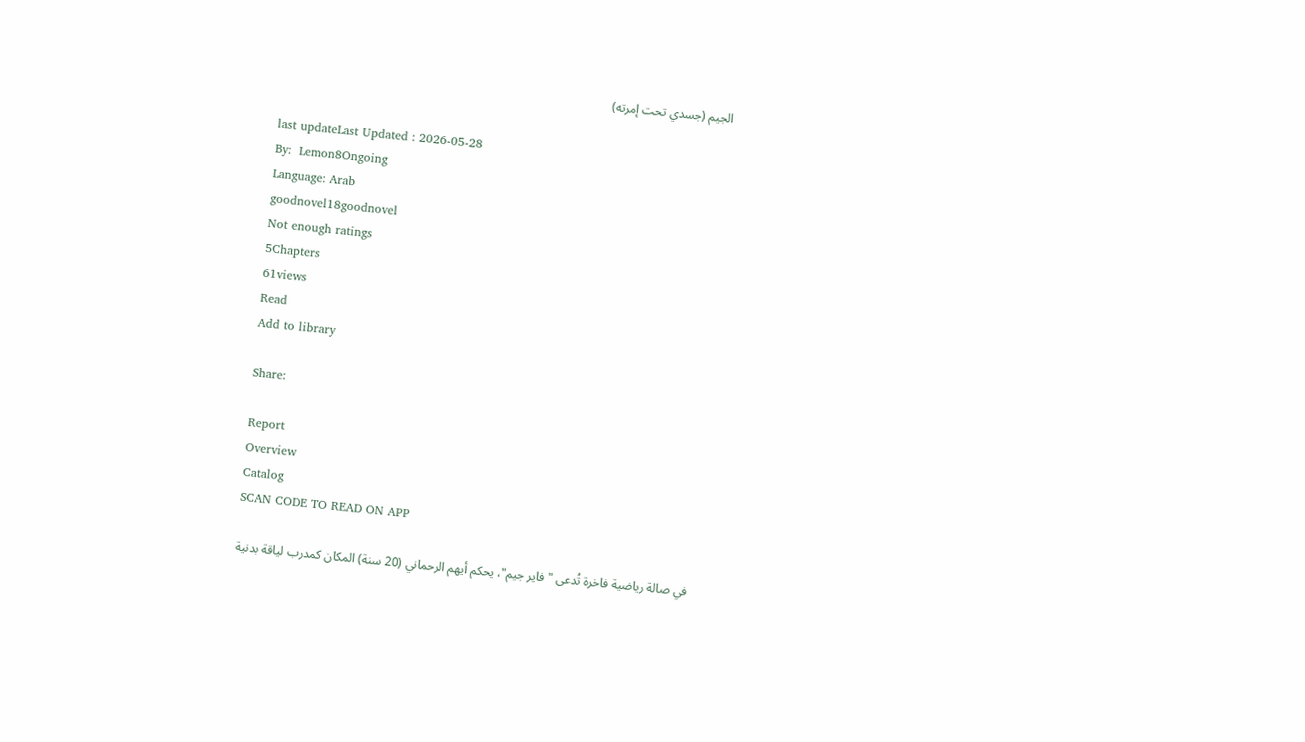الجيم (جسدي تحت إمرته)

last updateLast Updated : 2026-05-28
By:  Lemon8Ongoing
Language: Arab
goodnovel18goodnovel
Not enough ratings
5Chapters
61views
Read
Add to library

Share:

Report
Overview
Catalog
SCAN CODE TO READ ON APP

في صالة رياضية فاخرة تُدعى "فاير جيم"، يحكم أيهم الرحماني (20 سنة) المكان كمدرب لياقة بدنية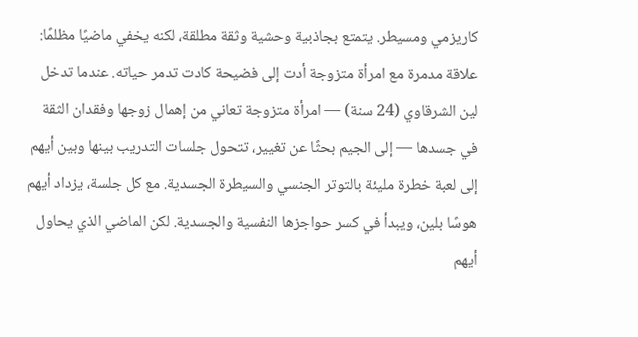كاريزمي ومسيطر. يتمتع بجاذبية وحشية وثقة مطلقة، لكنه يخفي ماضيًا مظلمًا: علاقة مدمرة مع امرأة متزوجة أدت إلى فضيحة كادت تدمر حياته. عندما تدخل لين الشرقاوي (24 سنة) — امرأة متزوجة تعاني من إهمال زوجها وفقدان الثقة في جسدها — إلى الجيم بحثًا عن تغيير، تتحول جلسات التدريب بينها وبين أيهم إلى لعبة خطرة مليئة بالتوتر الجنسي والسيطرة الجسدية. مع كل جلسة، يزداد أيهم هوسًا بلين، ويبدأ في كسر حواجزها النفسية والجسدية. لكن الماضي الذي يحاول أيهم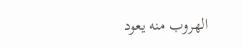الهروب منه يعود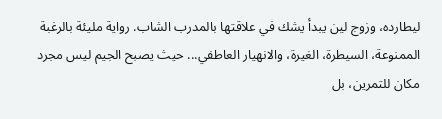ليطارده، وزوج لين يبدأ يشك في علاقتها بالمدرب الشاب. رواية مليئة بالرغبة الممنوعة، السيطرة، الغيرة، والانهيار العاطفي... حيث يصبح الجيم ليس مجرد مكان للتمرين، بل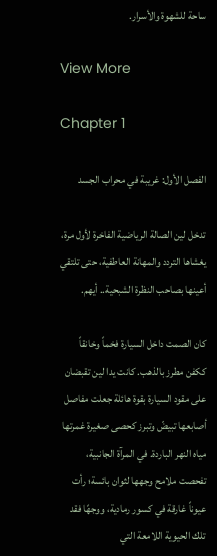ساحة للشهوة والأسرار.

View More

Chapter 1

الفصل الأول: غريبة في محراب الجسد

تدخل لين الصالة الرياضية الفاخرة لأول مرة، يغشاها التردد والمهانة العاطفية، حتى تلتقي أعينها بصاحب النظرة الشبحية.. أيهم.

كان الصمت داخل السيارة فخماً وخانقاً ككفن مطرز بالذهب. كانت يدا لين تقبضان على مقود السيارة بقوة هائلة جعلت مفاصل أصابعها تبيضّ وتبرز كحصى صغيرة غمرتها مياه النهر الباردة. في المرآة الجانبية، تفحصت ملامح وجهها لثوان بائسة؛ رأت عيوناً غارقة في كسور رمادية، ووجهًا فقد تلك الحيوية اللامعة التي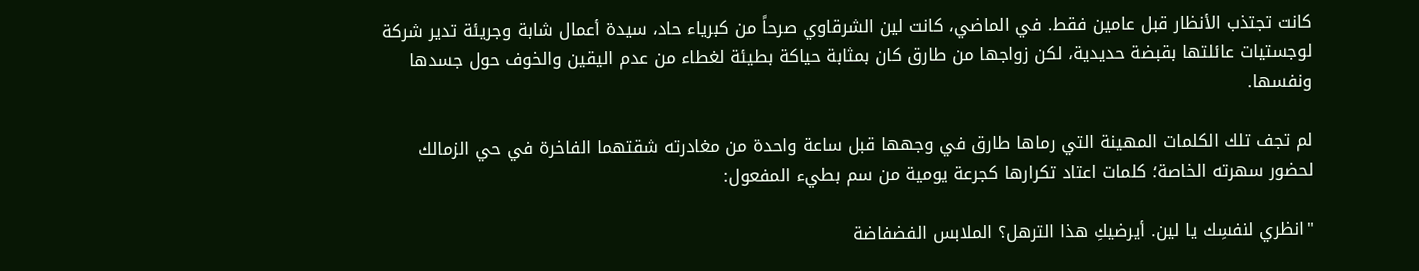كانت تجتذب الأنظار قبل عامين فقط. في الماضي، كانت لين الشرقاوي صرحاً من كبرياء حاد، سيدة أعمال شابة وجريئة تدير شركة لوجستيات عائلتها بقبضة حديدية، لكن زواجها من طارق كان بمثابة حياكة بطيئة لغطاء من عدم اليقين والخوف حول جسدها ونفسها.

لم تجف تلك الكلمات المهينة التي رماها طارق في وجهها قبل ساعة واحدة من مغادرته شقتهما الفاخرة في حي الزمالك لحضور سهرته الخاصة؛ كلمات اعتاد تكرارها كجرعة يومية من سم بطيء المفعول:

"انظري لنفسِك يا لين. أيرضيكِ هذا الترهل؟ الملابس الفضفاضة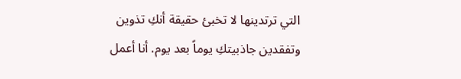التي ترتدينها لا تخبئ حقيقة أنكِ تذوين وتفقدين جاذبيتكِ يوماً بعد يوم. أنا أعمل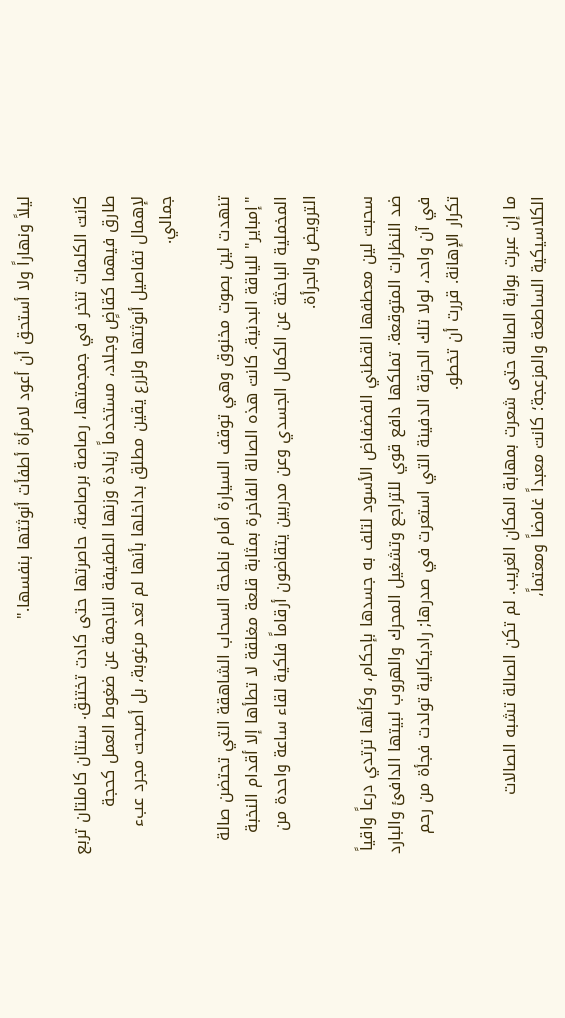ليلاً ونهاراً ولا أستحق أن أعود لامرأة أطفأت أنوثتها بنفسها."

كانت الكلمات تنخر في جمجمتها، رصاصة برصاصة، حاصرتها حتى كادت تختنق. سنتان كاملتان تربع طارق فيهما كقاضٍ وجلاد، مستخدماً زيادة وزنها الطفيفة الناجمة عن ضغوط العمل كحجة لإهمال تفاصيل أنوثتها ولزرع يقين مطلق بداخلها بأنها لم تعد مرغوبة، بل أصبحت مجرد عبء جمالي.

تنهدت لين بصوت مخنوق وهي توقف السيارة أمام ناطحة السحاب الشاهقة التي تحتضن صالة "إمباير" للياقة البدنية. كانت هذه الصالة الفاخرة بمثابة قلعة مغلقة لا تطأها إلا أقدام النخبة المخملية الباحثة عن الكمال الجسدي وعن مدربين يتقاضون أرقاماً فلكية لقاء ساعة واحدة من الترويض والجرأة.

سحبت لين معطفها القطني الفضفاض الأسود لتلف به جسدها بإحكام، وكأنها ترتدي درعاً واقياً ضد النظرات المتوقعة. تملكها دافع قوي للتراجع وتشغيل المحرك والهروب لبيتها الدافئ والبارد في آن واحد، لولا تلك الحرقة الدفينة التي استعرت في صدرها; راديكالية تولدت فجأة من رحم تكرار الإهانة. قررت أن تخطو.

ما إن عبرت بوابة الصالة حتى شعرت بمهابة المكان الغريب. لم تكن الصالة تشبه الصالات الكلاسيكية الساطعة والمزعجة؛ كانت معبداً غامضاً ومعتماً،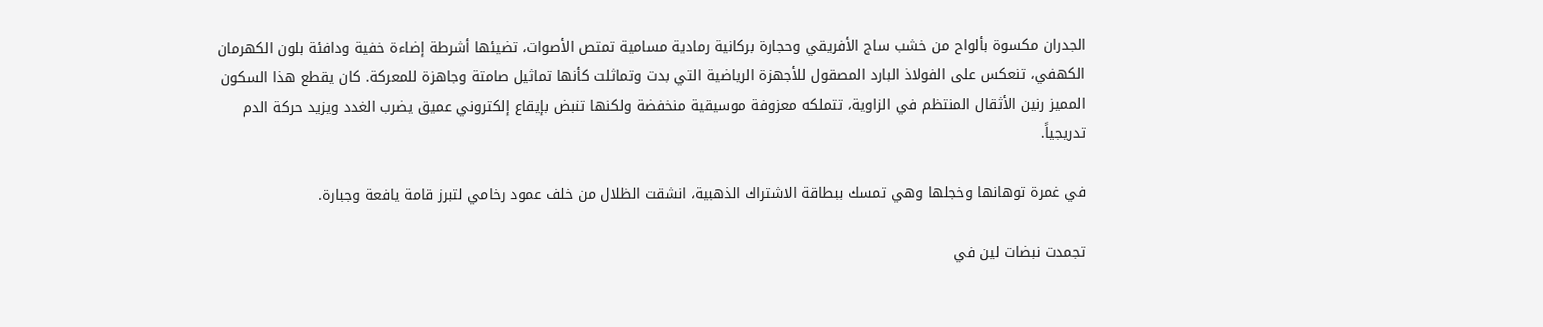الجدران مكسوة بألواح من خشب ساج الأفريقي وحجارة بركانية رمادية مسامية تمتص الأصوات، تضيئها أشرطة إضاءة خفية ودافئة بلون الكهرمان الكهفي، تنعكس على الفولاذ البارد المصقول للأجهزة الرياضية التي بدت وتماثلت كأنها تماثيل صامتة وجاهزة للمعركة. كان يقطع هذا السكون المميز رنين الأثقال المنتظم في الزاوية، تتملكه معزوفة موسيقية منخفضة ولكنها تنبض بإيقاع إلكتروني عميق يضرب الغدد ويزيد حركة الدم تدريجياً.

في غمرة توهانها وخجلها وهي تمسك ببطاقة الاشتراك الذهبية، انشقت الظلال من خلف عمود رخامي لتبرز قامة يافعة وجبارة.

تجمدت نبضات لين في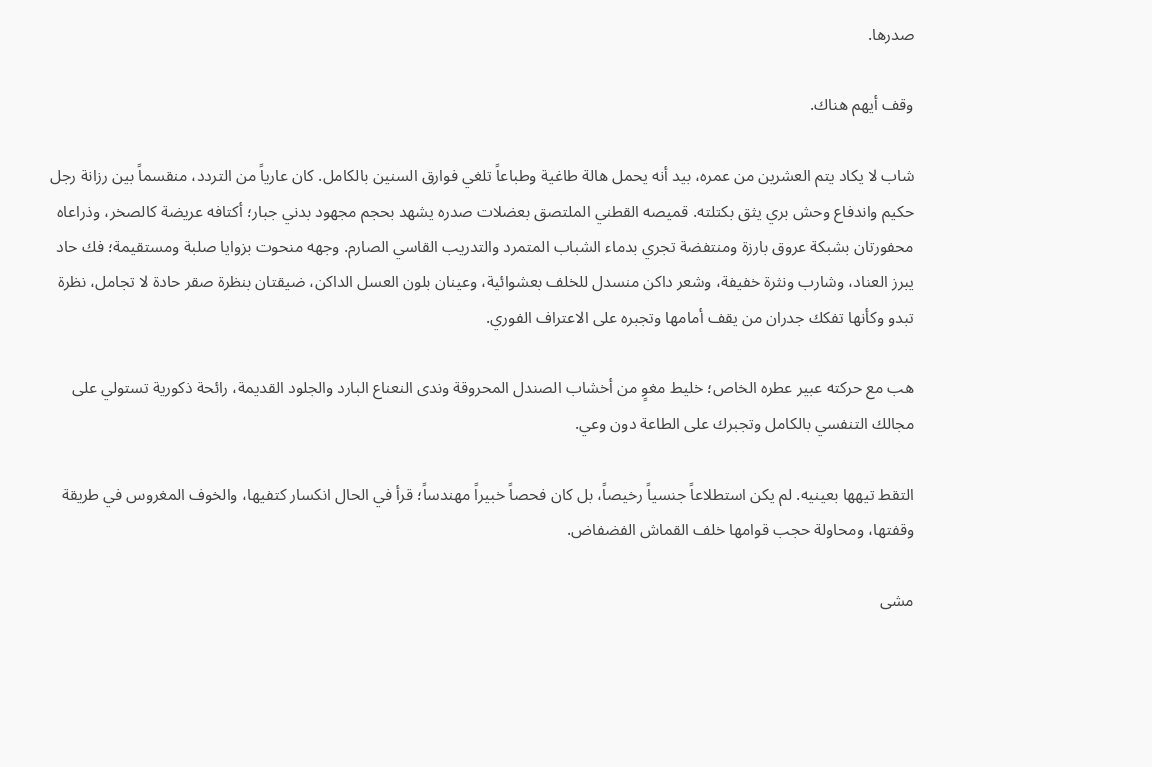صدرها.

وقف أيهم هناك.

شاب لا يكاد يتم العشرين من عمره، بيد أنه يحمل هالة طاغية وطباعاً تلغي فوارق السنين بالكامل. كان عارياً من التردد، منقسماً بين رزانة رجل حكيم واندفاع وحش بري يثق بكتلته. قميصه القطني الملتصق بعضلات صدره يشهد بحجم مجهود بدني جبار؛ أكتافه عريضة كالصخر، وذراعاه محفورتان بشبكة عروق بارزة ومنتفضة تجري بدماء الشباب المتمرد والتدريب القاسي الصارم. وجهه منحوت بزوايا صلبة ومستقيمة؛ فك حاد يبرز العناد، وشارب ونثرة خفيفة، وشعر داكن منسدل للخلف بعشوائية، وعينان بلون العسل الداكن، ضيقتان بنظرة صقر حادة لا تجامل، نظرة تبدو وكأنها تفكك جدران من يقف أمامها وتجبره على الاعتراف الفوري.

هب مع حركته عبير عطره الخاص؛ خليط مغوٍ من أخشاب الصندل المحروقة وندى النعناع البارد والجلود القديمة، رائحة ذكورية تستولي على مجالك التنفسي بالكامل وتجبرك على الطاعة دون وعي.

التقط تيهها بعينيه. لم يكن استطلاعاً جنسياً رخيصاً، بل كان فحصاً خبيراً مهندساً؛ قرأ في الحال انكسار كتفيها، والخوف المغروس في طريقة وقفتها، ومحاولة حجب قوامها خلف القماش الفضفاض.

مشى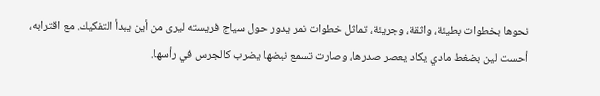نحوها بخطوات بطيئة، واثقة، وجريئة، تماثل خطوات نمر يدور حول سياج فريسته ليرى من أين يبدأ التفكيك. مع اقترابه، أحست لين بضغط مادي يكاد يعصر صدرها، وصارت تسمع نبضها يضرب كالجرس في رأسها.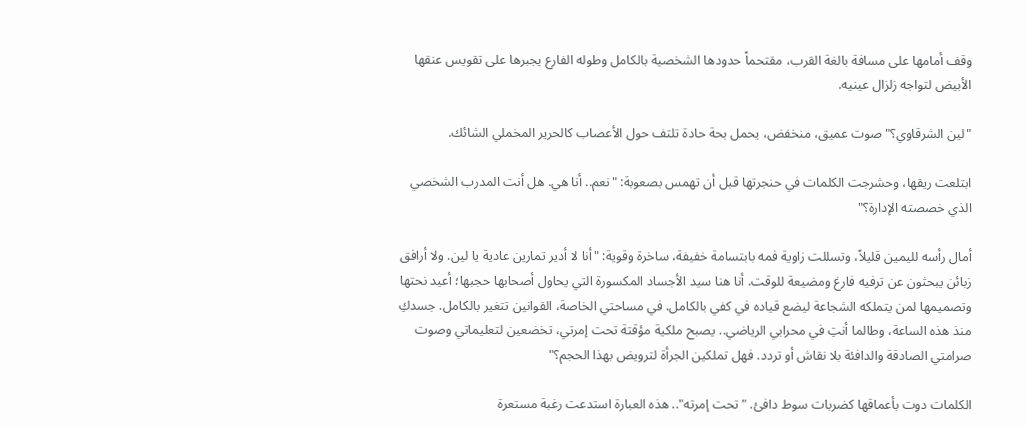وقف أمامها على مسافة بالغة القرب، مقتحماً حدودها الشخصية بالكامل وطوله الفارع يجبرها على تقويس عنقها الأبيض لتواجه زلزال عينيه.

"لين الشرقاوي؟" صوت عميق، منخفض، يحمل بحة حادة تلتف حول الأعصاب كالحرير المخملي الشائك.

ابتلعت ريقها، وحشرجت الكلمات في حنجرتها قبل أن تهمس بصعوبة: "نعم.. أنا هي. هل أنت المدرب الشخصي الذي خصصته الإدارة؟"

أمال رأسه لليمين قليلاً، وتسللت زاوية فمه بابتسامة خفيفة، ساخرة وقوية: "أنا لا أدير تمارين عادية يا لين. ولا أرافق زبائن يبحثون عن ترفيه فارغ ومضيعة للوقت. أنا هنا سيد الأجساد المكسورة التي يحاول أصحابها حجبها؛ أعيد نحتها وتصميمها لمن يتملكه الشجاعة ليضع قياده في كفي بالكامل. في مساحتي الخاصة، القوانين تتغير بالكامل. جسدكِ منذ هذه الساعة، وطالما أنتِ في محرابي الرياضي.. يصبح ملكية مؤقتة تحت إمرتي، تخضعين لتعليماتي وصوت صرامتي الصادقة والدافئة بلا نقاش أو تردد. فهل تملكين الجرأة لترويض بهذا الحجم؟"

الكلمات دوت بأعماقها كضربات سوط دافئ. "تحت إمرته".. هذه العبارة استدعت رغبة مستعرة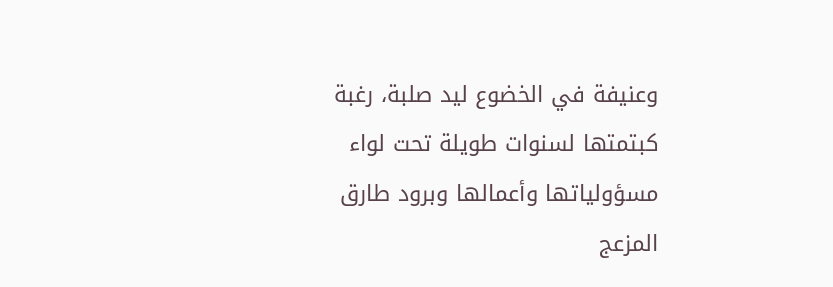وعنيفة في الخضوع ليد صلبة، رغبة كبتمتها لسنوات طويلة تحت لواء مسؤولياتها وأعمالها وبرود طارق المزعج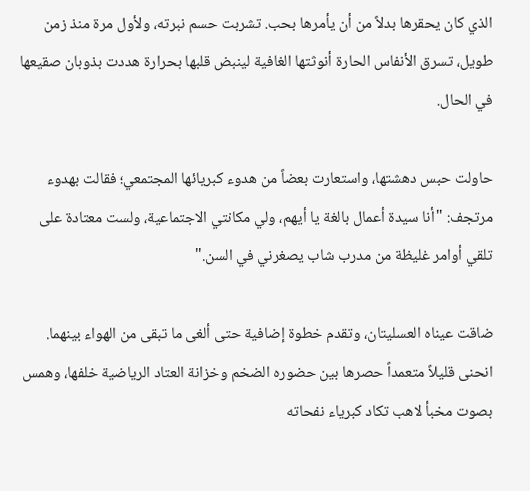الذي كان يحقرها بدلاً من أن يأمرها بحب. تشربت حسم نبرته، ولأول مرة منذ زمن طويل، تسرق الأنفاس الحارة أنوثتها الغافية لينبض قلبها بحرارة هددت بذوبان صقيعها في الحال.

حاولت حبس دهشتها، واستعارت بعضاً من هدوء كبريائها المجتمعي؛ فقالت بهدوء مرتجف: "أنا سيدة أعمال بالغة يا أيهم، ولي مكانتي الاجتماعية، ولست معتادة على تلقي أوامر غليظة من مدرب شاب يصغرني في السن."

ضاقت عيناه العسليتان، وتقدم خطوة إضافية حتى ألغى ما تبقى من الهواء بينهما. انحنى قليلاً متعمداً حصرها بين حضوره الضخم وخزانة العتاد الرياضية خلفها، وهمس بصوت مخبأ لاهب تكاد كبرياء نفحاته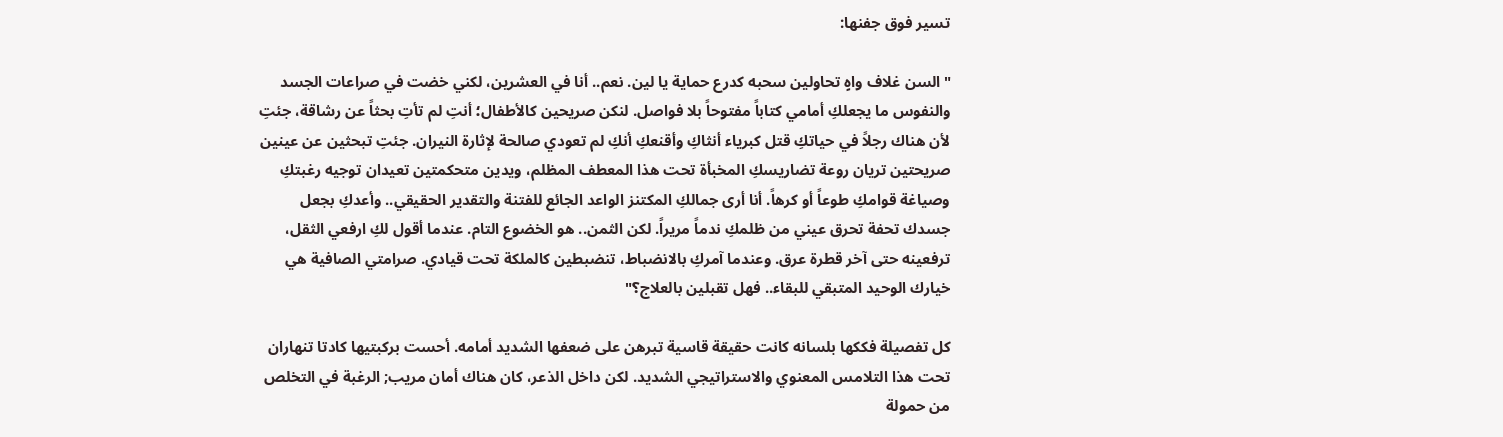تسير فوق جفنها:

"السن غلاف واهٍ تحاولين سحبه كدرع حماية يا لين. نعم.. أنا في العشرين، لكني خضت في صراعات الجسد والنفوس ما يجعلكِ أمامي كتاباً مفتوحاً بلا فواصل. لنكن صريحين كالأطفال؛ أنتِ لم تأتِ بحثاً عن رشاقة، جئتِ لأن هناك رجلاً في حياتكِ قتل كبرياء أنثاكِ وأقنعكِ أنكِ لم تعودي صالحة لإثارة النيران. جئتِ تبحثين عن عينين صريحتين تريان روعة تضاريسكِ المخبأة تحت هذا المعطف المظلم، ويدين متحكمتين تعيدان توجيه رغبتكِ وصياغة قوامكِ طوعاً أو كرهاً. أنا أرى جمالكِ المكتنز الواعد الجائع للفتنة والتقدير الحقيقي.. وأعدكِ بجعل جسدك تحفة تحرق عيني من ظلمكِ ندماً مريراً. لكن الثمن.. هو الخضوع التام. عندما أقول لكِ ارفعي الثقل، ترفعينه حتى آخر قطرة عرق. وعندما آمركِ بالانضباط، تنضبطين كالملكة تحت قيادي. صرامتي الصافية هي خيارك الوحيد المتبقي للبقاء.. فهل تقبلين بالعلاج؟"

كل تفصيلة فككها بلسانه كانت حقيقة قاسية تبرهن على ضعفها الشديد أمامه. أحست بركبتيها كادتا تنهاران تحت هذا التلامس المعنوي والاستراتيجي الشديد. لكن داخل الذعر، كان هناك أمان مريب; الرغبة في التخلص من حمولة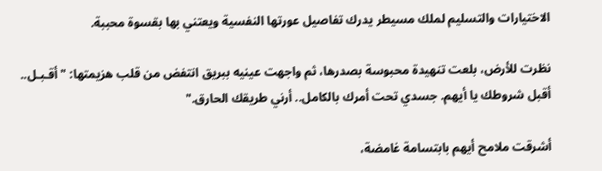الاختيارات والتسليم لملك مسيطر يدرك تفاصيل عورتها النفسية ويعتني بها بقسوة محببة.

نظرت للأرض، بلعت تنهيدة محبوسة بصدرها، ثم واجهت عينيه ببريق انتفض من قلب هزيمتها: "أقـبـل.. أقبل شروطك يا أيهم. جسدي تحت أمرك بالكامل.. أرني طريقك الحارق."

أشرقت ملامح أيهم بابتسامة غامضة،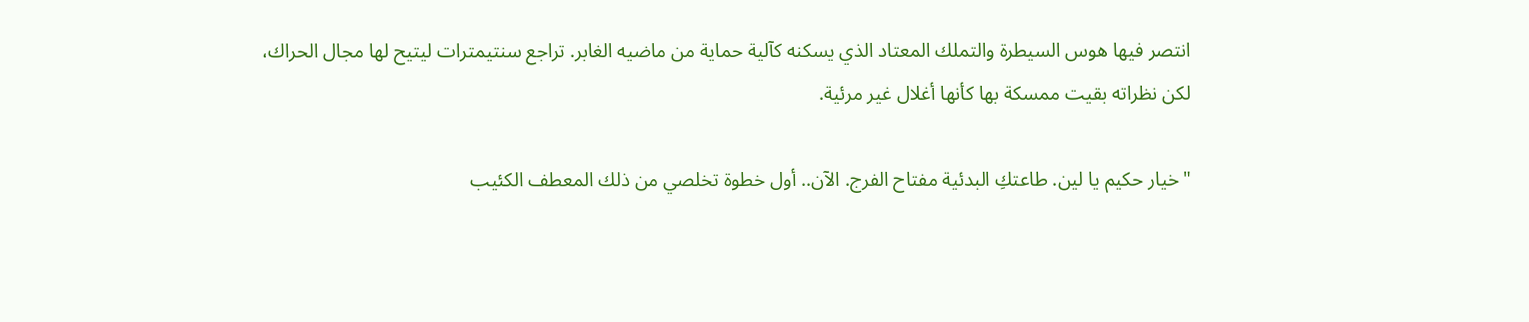انتصر فيها هوس السيطرة والتملك المعتاد الذي يسكنه كآلية حماية من ماضيه الغابر. تراجع سنتيمترات ليتيح لها مجال الحراك، لكن نظراته بقيت ممسكة بها كأنها أغلال غير مرئية.

"خيار حكيم يا لين. طاعتكِ البدئية مفتاح الفرج. الآن.. أول خطوة تخلصي من ذلك المعطف الكئيب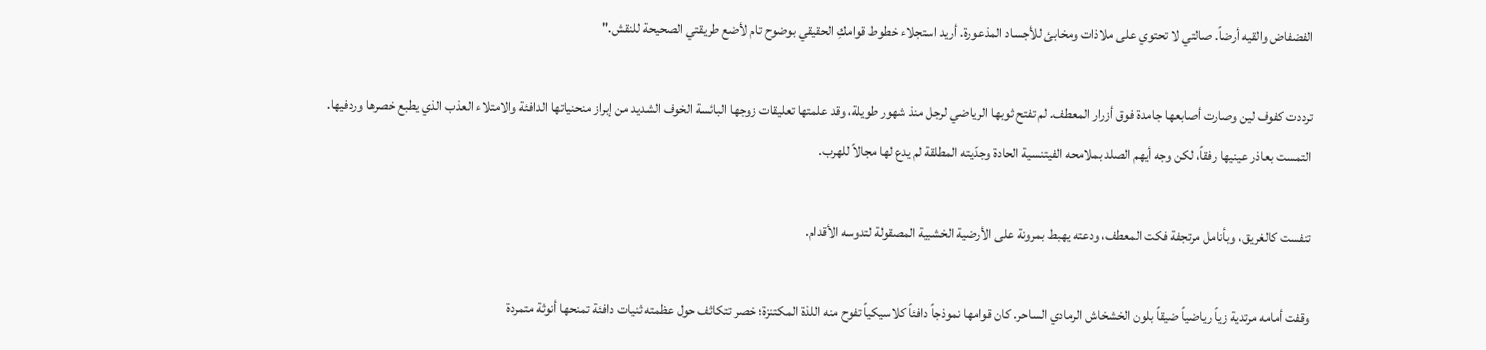الفضفاض والقيه أرضاً. صالتي لا تحتوي على ملاذات ومخابئ للأجساد المذعورة. أريد استجلاء خطوط قوامكِ الحقيقي بوضوح تام لأضع طريقتي الصحيحة للنقش."

ترددت كفوف لين وصارت أصابعها جامدة فوق أزرار المعطف. لم تفتح ثوبها الرياضي لرجل منذ شهور طويلة، وقد علمتها تعليقات زوجها البائسة الخوف الشديد من إبراز منحنياتها الدافئة والامتلاء العذب الذي يطبع خصرها وردفيها. التمست بعاذر عينيها رفقاً، لكن وجه أيهم الصلد بملامحه الفيتنسية الحادة وجدّيته المطلقة لم يدع لها مجالاً للهرب.

تنفست كالغريق، وبأنامل مرتجفة فكت المعطف، ودعته يهبط بمرونة على الأرضية الخشبية المصقولة لتدوسه الأقدام.

وقفت أمامه مرتدية زياً رياضياً ضيقاً بلون الخشخاش الرمادي الساحر. كان قوامها نموذجاً دافئاً كلاسيكياً تفوح منه اللذة المكتنزة؛ خصر تتكاثف حول عظمته ثنيات دافئة تمنحها أنوثة متمردة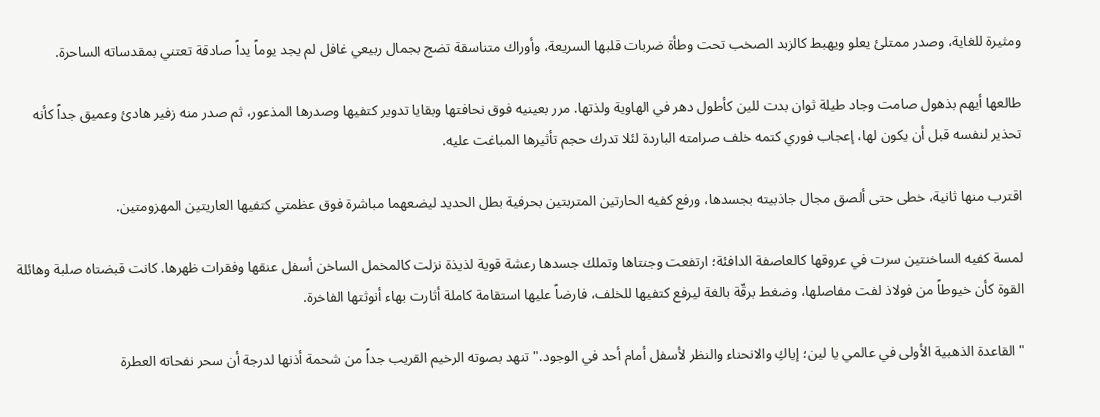ومثيرة للغاية، وصدر ممتلئ يعلو ويهبط كالزبد الصخب تحت وطأة ضربات قلبها السريعة، وأوراك متناسقة تضج بجمال ربيعي غافل لم يجد يوماً يداً صادقة تعتني بمقدساته الساحرة.

طالعها أيهم بذهول صامت وجاد طيلة ثوان بدت للين كأطول دهر في الهاوية ولذتها. مرر بعينيه فوق نحافتها وبقايا تدوير كتفيها وصدرها المذعور، ثم صدر منه زفير هادئ وعميق جداً كأنه تحذير لنفسه قبل أن يكون لها، إعجاب فوري كتمه خلف صرامته الباردة لئلا تدرك حجم تأثيرها المباغت عليه.

اقترب منها ثانية، خطى حتى ألصق مجال جاذبيته بجسدها، ورفع كفيه الحارتين المتربتين بحرفية بطل الحديد ليضعهما مباشرة فوق عظمتي كتفيها العاريتين المهزومتين.

لمسة كفيه الساخنتين سرت في عروقها كالعاصفة الدافئة؛ ارتفعت وجنتاها وتملك جسدها رعشة قوية لذيذة نزلت كالمخمل الساخن أسفل عنقها وفقرات ظهرها. كانت قبضتاه صلبة وهائلة القوة كأن خيوطاً من فولاذ لفت مفاصلها، وضغط برقّة بالغة ليرفع كتفيها للخلف، فارضاً عليها استقامة كاملة أثارت بهاء أنوثتها الفاخرة.

"القاعدة الذهبية الأولى في عالمي يا لين؛ إياكِ والانحناء والنظر لأسفل أمام أحد في الوجود." تنهد بصوته الرخيم القريب جداً من شحمة أذنها لدرجة أن سحر نفحاته العطرة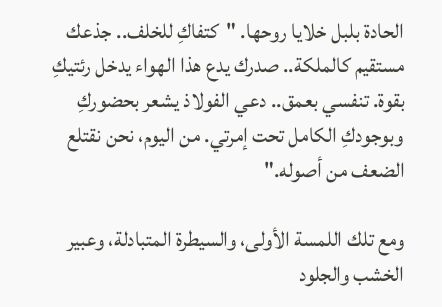الحادة بلبل خلايا روحها. "كتفاكِ للخلف.. جذعك مستقيم كالملكة.. صدرك يدع هذا الهواء يدخل رئتيكِ بقوة. تنفسي بعمق.. دعي الفولاذ يشعر بحضوركِ وبوجودكِ الكامل تحت إمرتي. من اليوم، نحن نقتلع الضعف من أصوله."

ومع تلك اللمسة الأولى، والسيطرة المتبادلة، وعبير الخشب والجلود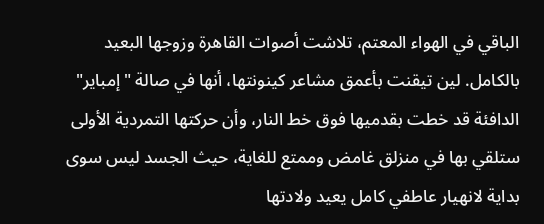الباقي في الهواء المعتم، تلاشت أصوات القاهرة وزوجها البعيد بالكامل. لين تيقنت بأعمق مشاعر كينونتها، أنها في صالة "إمباير" الدافئة قد خطت بقدميها فوق خط النار، وأن حركتها التمردية الأولى ستلقي بها في منزلق غامض وممتع للغاية، حيث الجسد ليس سوى بداية لانهيار عاطفي كامل يعيد ولادتها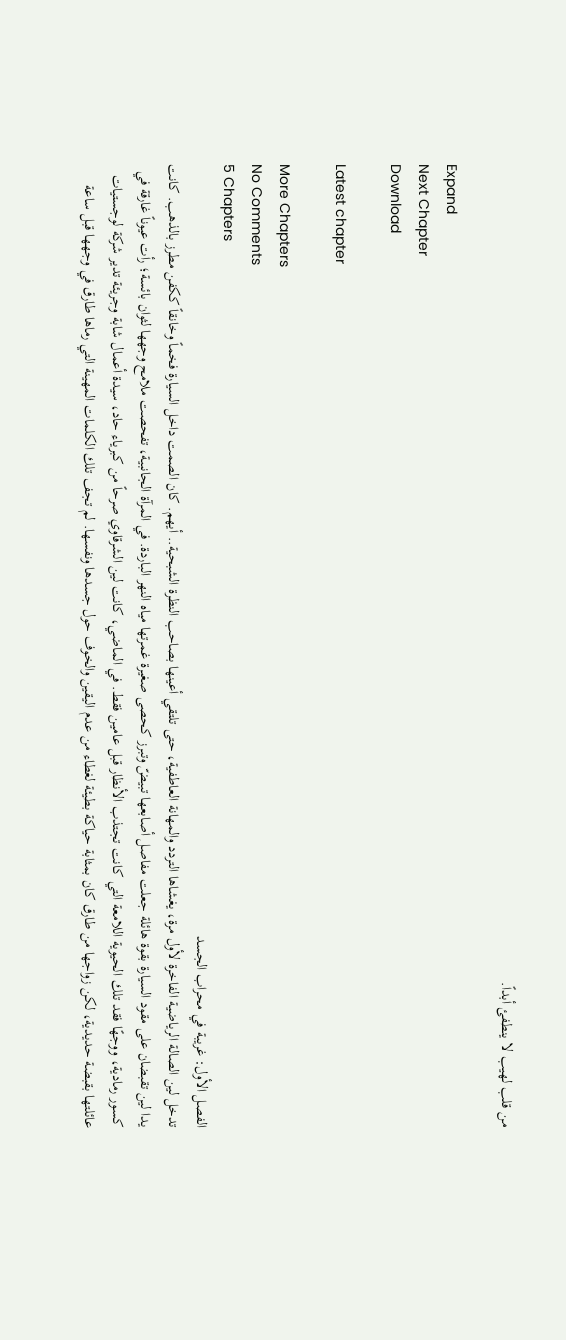من قلب لهيب لا ينطفئ أبداً.

Expand
Next Chapter
Download

Latest chapter

More Chapters
No Comments
5 Chapters
الفصل الأول: غريبة في محراب الجسد
تدخل لين الصالة الرياضية الفاخرة لأول مرة، يغشاها التردد والمهانة العاطفية، حتى تلتقي أعينها بصاحب النظرة الشبحية.. أيهم. كان الصمت داخل السيارة فخماً وخانقاً ككفن مطرز بالذهب. كانت يدا لين تقبضان على مقود السيارة بقوة هائلة جعلت مفاصل أصابعها تبيضّ وتبرز كحصى صغيرة غمرتها مياه النهر الباردة. في المرآة الجانبية، تفحصت ملامح وجهها لثوان بائسة؛ رأت عيوناً غارقة في كسور رمادية، ووجهًا فقد تلك الحيوية اللامعة التي كانت تجتذب الأنظار قبل عامين فقط. في الماضي، كانت لين الشرقاوي صرحاً من كبرياء حاد، سيدة أعمال شابة وجريئة تدير شركة لوجستيات عائلتها بقبضة حديدية، لكن زواجها من طارق كان بمثابة حياكة بطيئة لغطاء من عدم اليقين والخوف حول جسدها ونفسها. لم تجف تلك الكلمات المهينة التي رماها طارق في وجهها قبل ساعة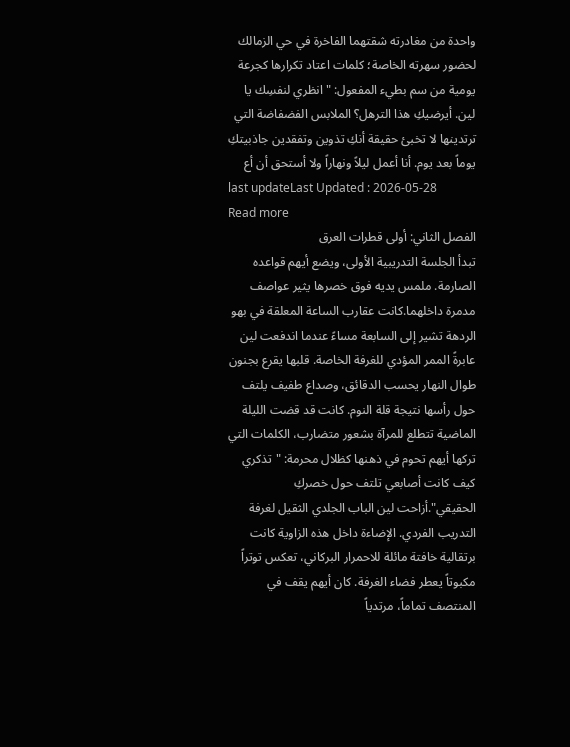واحدة من مغادرته شقتهما الفاخرة في حي الزمالك لحضور سهرته الخاصة؛ كلمات اعتاد تكرارها كجرعة يومية من سم بطيء المفعول: "انظري لنفسِك يا لين. أيرضيكِ هذا الترهل؟ الملابس الفضفاضة التي ترتدينها لا تخبئ حقيقة أنكِ تذوين وتفقدين جاذبيتكِ يوماً بعد يوم. أنا أعمل ليلاً ونهاراً ولا أستحق أن أع
last updateLast Updated : 2026-05-28
Read more
الفصل الثاني: أولى قطرات العرق
تبدأ الجلسة التدريبية الأولى، ويضع أيهم قواعده الصارمة. ملمس يديه فوق خصرها يثير عواصف مدمرة داخلهما.كانت عقارب الساعة المعلقة في بهو الردهة تشير إلى السابعة مساءً عندما اندفعت لين عابرةً الممر المؤدي للغرفة الخاصة. قلبها يقرع بجنون طوال النهار يحسب الدقائق، وصداع طفيف يلتف حول رأسها نتيجة قلة النوم. كانت قد قضت الليلة الماضية تتطلع للمرآة بشعور متضارب، الكلمات التي تركها أيهم تحوم في ذهنها كظلال محرمة: "تذكري كيف كانت أصابعي تلتف حول خصركِ الحقيقي".أزاحت لين الباب الجلدي الثقيل لغرفة التدريب الفردي. الإضاءة داخل هذه الزاوية كانت برتقالية خافتة مائلة للاحمرار البركاني، تعكس توتراً مكبوتاً يعطر فضاء الغرفة. كان أيهم يقف في المنتصف تماماً، مرتدياً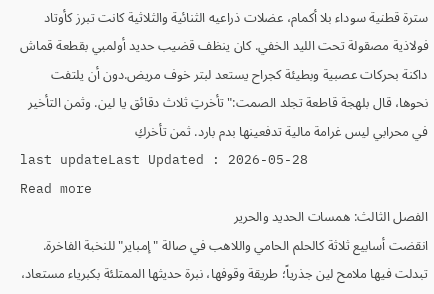سترة قطنية سوداء بلا أكمام، عضلات ذراعيه الثنائية والثلاثية كانت تبرز كأوتاد فولاذية مصقولة تحت الليد الخفي. كان ينظف قضيب حديد أولمبي بقطعة قماش داكنة بحركات عصبية وبطيئة كجراح يستعد لبتر خوف مريض.دون أن يلتفت نحوها، قال بلهجة قاطعة تجلد الصمت:"تأخرتِ ثلاث دقائق يا لين. وثمن التأخير في محرابي ليس غرامة مالية تدفعينها بدم بارد. ثمن تأخركِ
last updateLast Updated : 2026-05-28
Read more
الفصل الثالث: همسات الحديد والحرير
انقضت أسابيع ثلاثة كالحلم الحامي واللاهب في صالة "إمباير" للنخبة الفاخرة. تبدلت فيها ملامح لين جذرياً؛ طريقة وقوفها، نبرة حديثها الممتلئة بكبرياء مستعاد،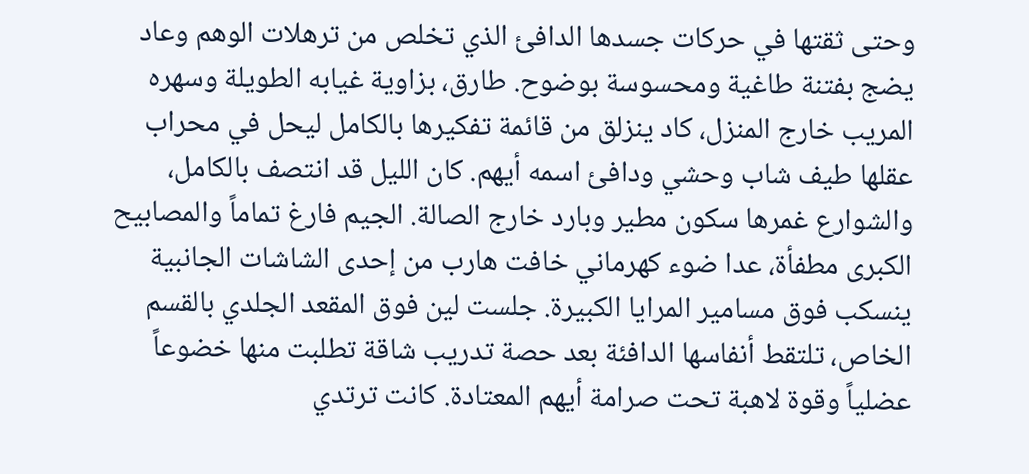وحتى ثقتها في حركات جسدها الدافئ الذي تخلص من ترهلات الوهم وعاد يضج بفتنة طاغية ومحسوسة بوضوح. طارق، بزاوية غيابه الطويلة وسهره المريب خارج المنزل، كاد ينزلق من قائمة تفكيرها بالكامل ليحل في محراب عقلها طيف شاب وحشي ودافئ اسمه أيهم. كان الليل قد انتصف بالكامل، والشوارع غمرها سكون مطير وبارد خارج الصالة. الجيم فارغ تماماً والمصابيح الكبرى مطفأة، عدا ضوء كهرماني خافت هارب من إحدى الشاشات الجانبية ينسكب فوق مسامير المرايا الكبيرة. جلست لين فوق المقعد الجلدي بالقسم الخاص، تلتقط أنفاسها الدافئة بعد حصة تدريب شاقة تطلبت منها خضوعاً عضلياً وقوة لاهبة تحت صرامة أيهم المعتادة. كانت ترتدي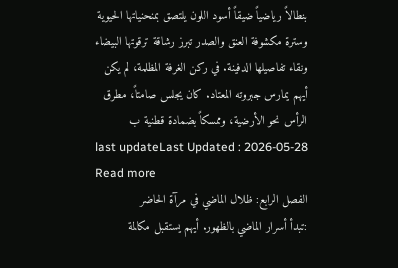بنطالاً رياضياً ضيقاً أسود اللون يلتصق بمنحنياتها الحيوية وسترة مكشوفة العنق والصدر تبرز رشاقة ترقوتها البيضاء ونقاء تفاصيلها الدفينة. في ركن الغرفة المظلمة، لم يكن أيهم يمارس جبروته المعتاد. كان يجلس صامتاً، مطرق الرأس نحو الأرضية، وممسكاً بضمادة قطنية ب
last updateLast Updated : 2026-05-28
Read more
الفصل الرابع: ظلال الماضي في مرآة الحاضر
:تبدأ أسرار الماضي بالظهور. أيهم يستقبل مكالمة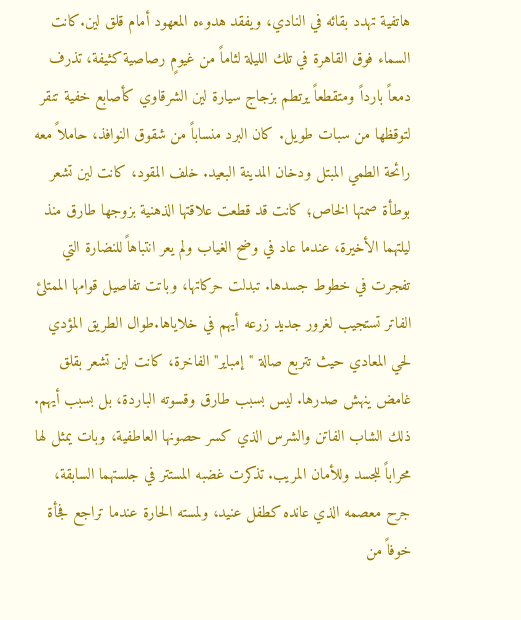هاتفية تهدد بقائه في النادي، ويفقد هدوءه المعهود أمام قلق لين.كانت السماء فوق القاهرة في تلك الليلة لثاماً من غيومٍ رصاصية كثيفة، تذرف دمعاً بارداً ومتقطعاً يرتطم بزجاج سيارة لين الشرقاوي كأصابع خفية تنقر لتوقظها من سبات طويل. كان البرد منساباً من شقوق النوافذ، حاملاً معه رائحة الطمي المبتل ودخان المدينة البعيد. خلف المقود، كانت لين تشعر بوطأة صمتها الخاص؛ كانت قد قطعت علاقتها الذهنية بزوجها طارق منذ ليلتهما الأخيرة، عندما عاد في وضح الغياب ولم يعر انتباهاً للنضارة التي تفجرت في خطوط جسدها. تبدلت حركاتها، وباتت تفاصيل قوامها الممتلئ الفاتر تستجيب لغرور جديد زرعه أيهم في خلاياها.طوال الطريق المؤدي لحي المعادي حيث تتربع صالة "إمباير" الفاخرة، كانت لين تشعر بقلق غامض ينهش صدرها. ليس بسبب طارق وقسوته الباردة، بل بسبب أيهم. ذلك الشاب الفاتن والشرس الذي كسر حصونها العاطفية، وبات يمثل لها محراباً للجسد وللأمان المريب. تذكرت غضبه المستتر في جلستهما السابقة، جرح معصمه الذي عانده كطفل عنيد، ولمسته الحارة عندما تراجع فجأة خوفاً من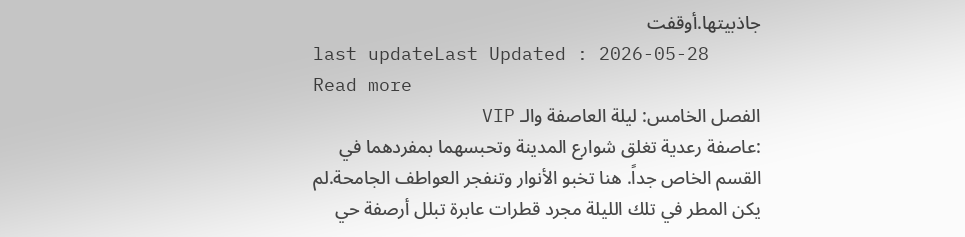جاذبيتها.أوقفت
last updateLast Updated : 2026-05-28
Read more
الفصل الخامس: ليلة العاصفة والـ VIP
:عاصفة رعدية تغلق شوارع المدينة وتحبسهما بمفردهما في القسم الخاص جداً. هنا تخبو الأنوار وتنفجر العواطف الجامحة.لم يكن المطر في تلك الليلة مجرد قطرات عابرة تبلل أرصفة حي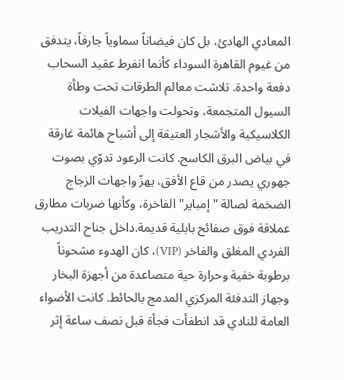المعادي الهادئ، بل كان فيضاناً سماوياً جارفاً، يتدفق من غيوم القاهرة السوداء كأنما انفرط عقيد السحاب دفعة واحدة. تلاشت معالم الطرقات تحت وطأة السيول المتجمعة، وتحولت واجهات الفيلات الكلاسيكية والأشجار العتيقة إلى أشباح هائمة غارقة في بياض البرق الكاسح. كانت الرعود تدوّي بصوت جهوري يصدر من قاع الأفق، يهزّ واجهات الزجاج الضخمة لصالة "إمباير" الفاخرة، وكأنها ضربات مطارق عملاقة فوق صفائح بابلية قديمة.داخل جناح التدريب الفردي المغلق والفاخر (VIP)، كان الهدوء مشحوناً برطوبة خفية وحرارة حية متصاعدة من أجهزة البخار وجهاز التدفئة المركزي المدمج بالحائط. كانت الأضواء العامة للنادي قد انطفأت فجأة قبل نصف ساعة إثر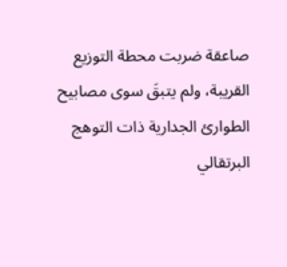صاعقة ضربت محطة التوزيع القريبة، ولم يتبقَ سوى مصابيح الطوارئ الجدارية ذات التوهج البرتقالي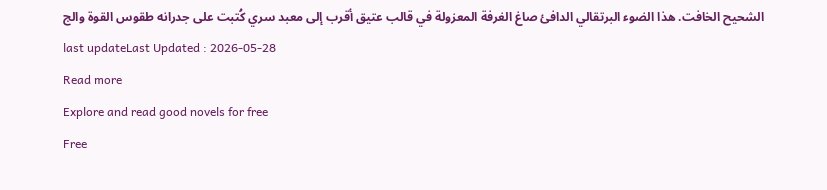الشحيح الخافت. هذا الضوء البرتقالي الدافئ صاغ الغرفة المعزولة في قالب عتيق أقرب إلى معبد سري كُتبت على جدرانه طقوس القوة والج
last updateLast Updated : 2026-05-28
Read more
Explore and read good novels for free
Free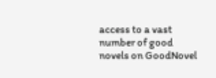access to a vast number of good novels on GoodNovel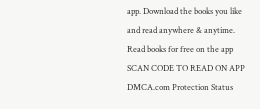app. Download the books you like and read anywhere & anytime.
Read books for free on the app
SCAN CODE TO READ ON APP
DMCA.com Protection Status